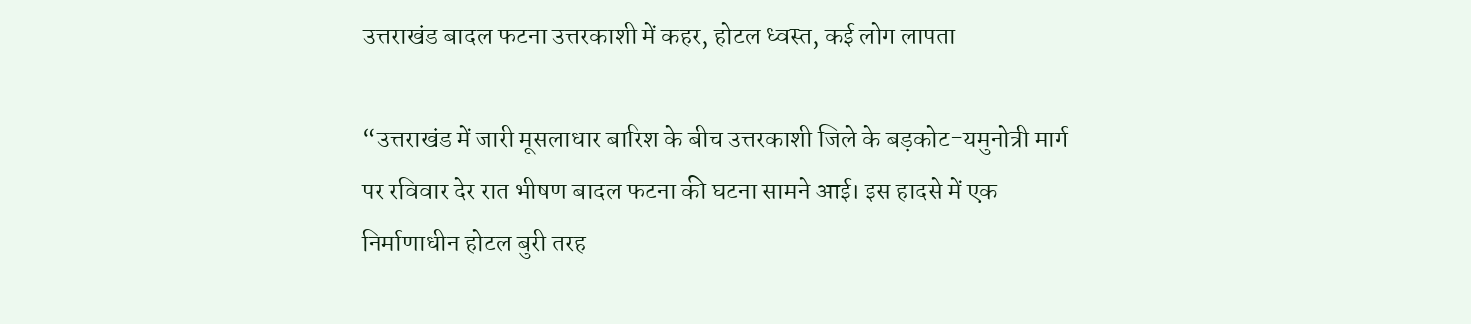उत्तराखंड बादल फटना उत्तरकाशी में कहर, होटल ध्वस्त, कई लोग लापता

“उत्तराखंड में जारी मूसलाधार बारिश के बीच उत्तरकाशी जिले के बड़कोट-यमुनोत्री मार्ग पर रविवार देर रात भीषण बादल फटना की घटना सामने आई। इस हादसे में एक निर्माणाधीन होटल बुरी तरह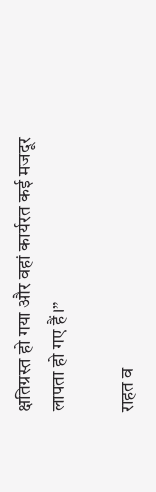क्षतिग्रस्त हो गया और वहां कार्यरत कई मजदूर लापता हो गए हैं।”

राहत व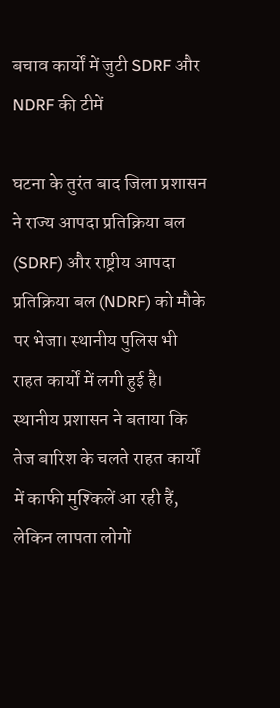बचाव कार्यों में जुटी SDRF और NDRF की टीमें

घटना के तुरंत बाद जिला प्रशासन ने राज्य आपदा प्रतिक्रिया बल (SDRF) और राष्ट्रीय आपदा प्रतिक्रिया बल (NDRF) को मौके पर भेजा। स्थानीय पुलिस भी राहत कार्यों में लगी हुई है। स्थानीय प्रशासन ने बताया कि तेज बारिश के चलते राहत कार्यों में काफी मुश्किलें आ रही हैं, लेकिन लापता लोगों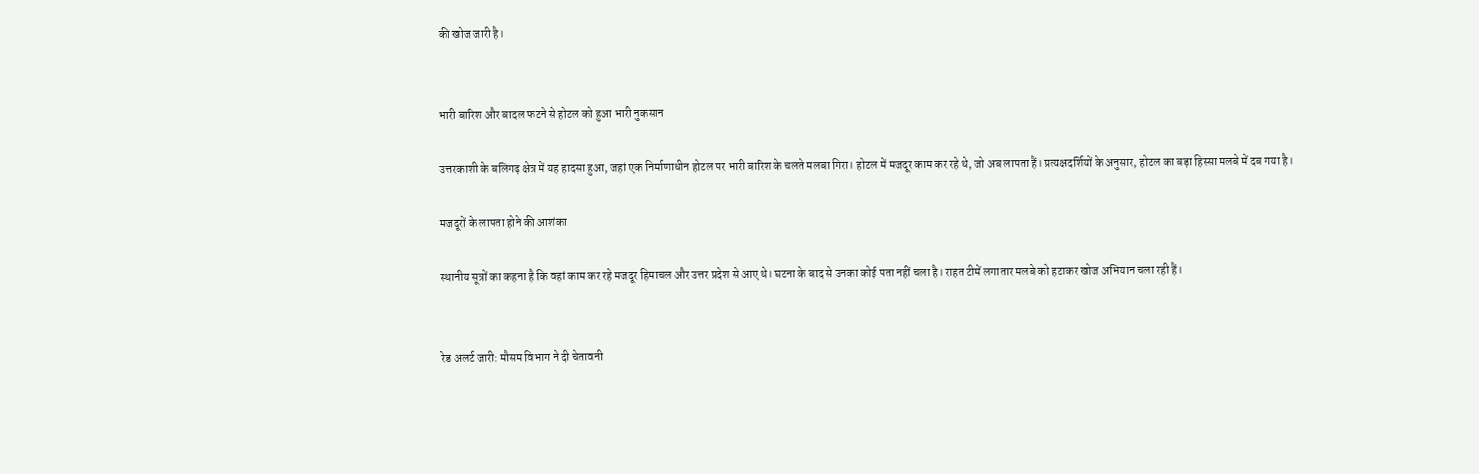की खोज जारी है।


भारी बारिश और बादल फटने से होटल को हुआ भारी नुकसान

उत्तरकाशी के बलिगढ़ क्षेत्र में यह हादसा हुआ, जहां एक निर्माणाधीन होटल पर भारी बारिश के चलते मलबा गिरा। होटल में मजदूर काम कर रहे थे, जो अब लापता हैं। प्रत्यक्षदर्शियों के अनुसार, होटल का बड़ा हिस्सा मलबे में दब गया है।

मजदूरों के लापता होने की आशंका

स्थानीय सूत्रों का कहना है कि वहां काम कर रहे मजदूर हिमाचल और उत्तर प्रदेश से आए थे। घटना के बाद से उनका कोई पता नहीं चला है। राहत टीमें लगातार मलबे को हटाकर खोज अभियान चला रही हैं।


रेड अलर्ट जारी: मौसम विभाग ने दी चेतावनी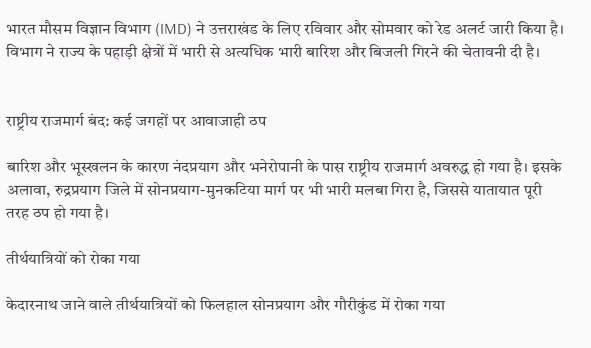भारत मौसम विज्ञान विभाग (IMD) ने उत्तराखंड के लिए रविवार और सोमवार को रेड अलर्ट जारी किया है। विभाग ने राज्य के पहाड़ी क्षेत्रों में भारी से अत्यधिक भारी बारिश और बिजली गिरने की चेतावनी दी है।


राष्ट्रीय राजमार्ग बंद: कई जगहों पर आवाजाही ठप

बारिश और भूस्खलन के कारण नंदप्रयाग और भनेरोपानी के पास राष्ट्रीय राजमार्ग अवरुद्ध हो गया है। इसके अलावा, रुद्रप्रयाग जिले में सोनप्रयाग-मुनकटिया मार्ग पर भी भारी मलबा गिरा है, जिससे यातायात पूरी तरह ठप हो गया है।

तीर्थयात्रियों को रोका गया

केदारनाथ जाने वाले तीर्थयात्रियों को फिलहाल सोनप्रयाग और गौरीकुंड में रोका गया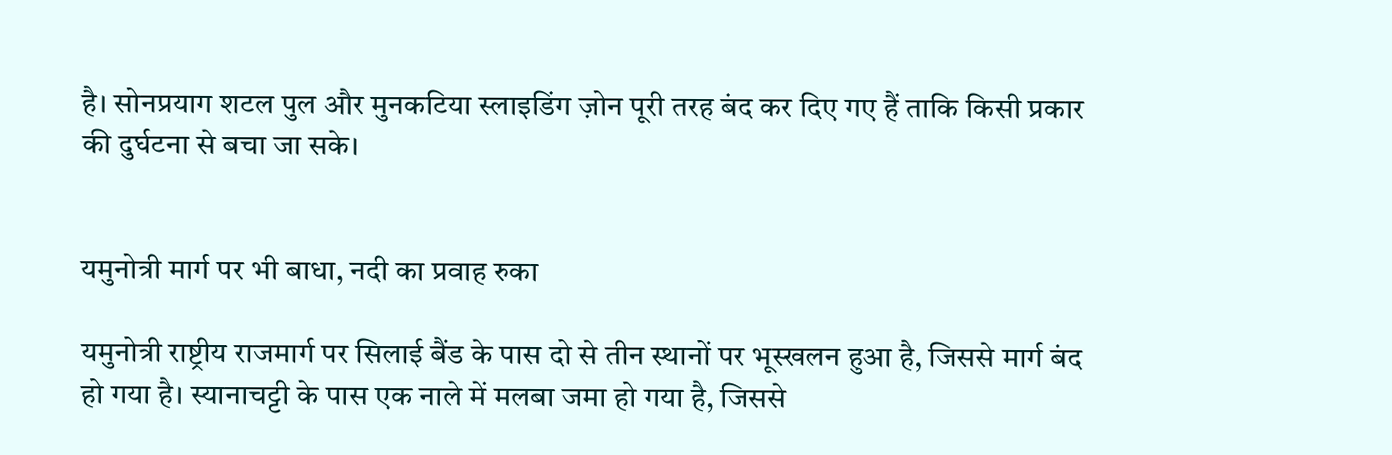है। सोनप्रयाग शटल पुल और मुनकटिया स्लाइडिंग ज़ोन पूरी तरह बंद कर दिए गए हैं ताकि किसी प्रकार की दुर्घटना से बचा जा सके।


यमुनोत्री मार्ग पर भी बाधा, नदी का प्रवाह रुका

यमुनोत्री राष्ट्रीय राजमार्ग पर सिलाई बैंड के पास दो से तीन स्थानों पर भूस्खलन हुआ है, जिससे मार्ग बंद हो गया है। स्यानाचट्टी के पास एक नाले में मलबा जमा हो गया है, जिससे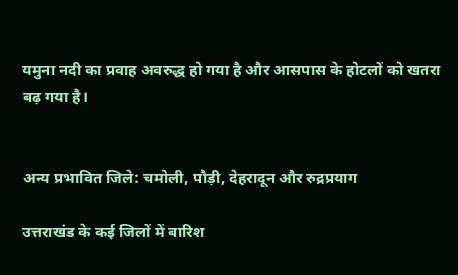यमुना नदी का प्रवाह अवरुद्ध हो गया है और आसपास के होटलों को खतरा बढ़ गया है।


अन्य प्रभावित जिले: चमोली, पौड़ी, देहरादून और रुद्रप्रयाग

उत्तराखंड के कई जिलों में बारिश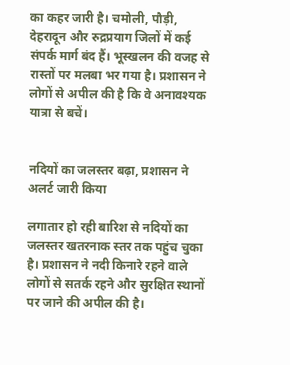का कहर जारी है। चमोली, पौड़ी, देहरादून और रुद्रप्रयाग जिलों में कई संपर्क मार्ग बंद हैं। भूस्खलन की वजह से रास्तों पर मलबा भर गया है। प्रशासन ने लोगों से अपील की है कि वे अनावश्यक यात्रा से बचें।


नदियों का जलस्तर बढ़ा, प्रशासन ने अलर्ट जारी किया

लगातार हो रही बारिश से नदियों का जलस्तर खतरनाक स्तर तक पहुंच चुका है। प्रशासन ने नदी किनारे रहने वाले लोगों से सतर्क रहने और सुरक्षित स्थानों पर जाने की अपील की है।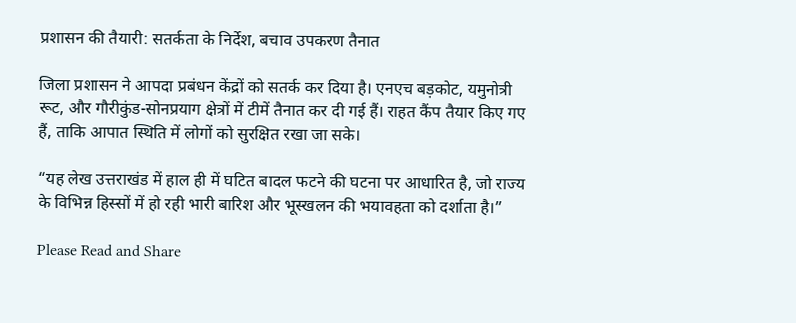प्रशासन की तैयारी: सतर्कता के निर्देश, बचाव उपकरण तैनात

जिला प्रशासन ने आपदा प्रबंधन केंद्रों को सतर्क कर दिया है। एनएच बड़कोट, यमुनोत्री रूट, और गौरीकुंड-सोनप्रयाग क्षेत्रों में टीमें तैनात कर दी गई हैं। राहत कैंप तैयार किए गए हैं, ताकि आपात स्थिति में लोगों को सुरक्षित रखा जा सके।

“यह लेख उत्तराखंड में हाल ही में घटित बादल फटने की घटना पर आधारित है, जो राज्य के विभिन्न हिस्सों में हो रही भारी बारिश और भूस्खलन की भयावहता को दर्शाता है।”

Please Read and Share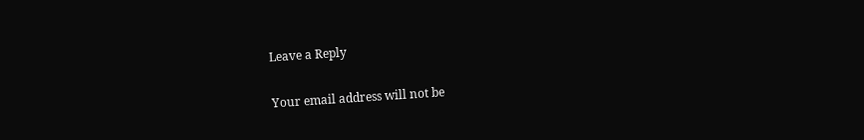Leave a Reply

Your email address will not be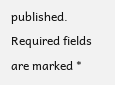published. Required fields are marked *